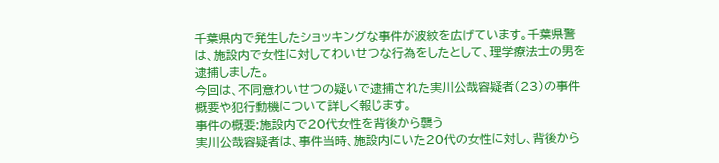千葉県内で発生したショッキングな事件が波紋を広げています。千葉県警は、施設内で女性に対してわいせつな行為をしたとして、理学療法士の男を逮捕しました。
今回は、不同意わいせつの疑いで逮捕された実川公哉容疑者(23)の事件概要や犯行動機について詳しく報じます。
事件の概要:施設内で20代女性を背後から襲う
実川公哉容疑者は、事件当時、施設内にいた20代の女性に対し、背後から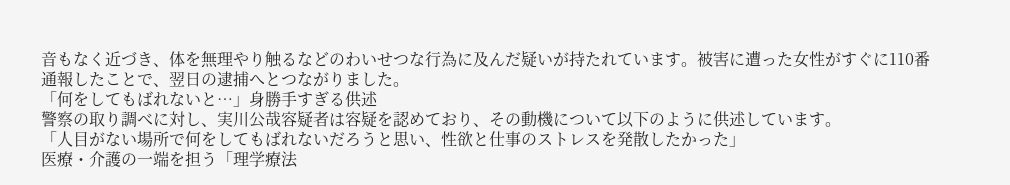音もなく近づき、体を無理やり触るなどのわいせつな行為に及んだ疑いが持たれています。被害に遭った女性がすぐに110番通報したことで、翌日の逮捕へとつながりました。
「何をしてもばれないと…」身勝手すぎる供述
警察の取り調べに対し、実川公哉容疑者は容疑を認めており、その動機について以下のように供述しています。
「人目がない場所で何をしてもばれないだろうと思い、性欲と仕事のストレスを発散したかった」
医療・介護の一端を担う「理学療法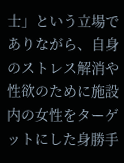士」という立場でありながら、自身のストレス解消や性欲のために施設内の女性をターゲットにした身勝手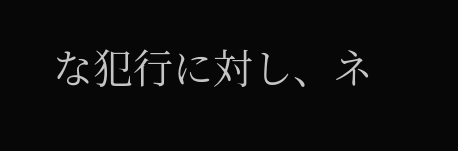な犯行に対し、ネ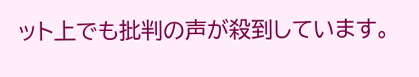ット上でも批判の声が殺到しています。